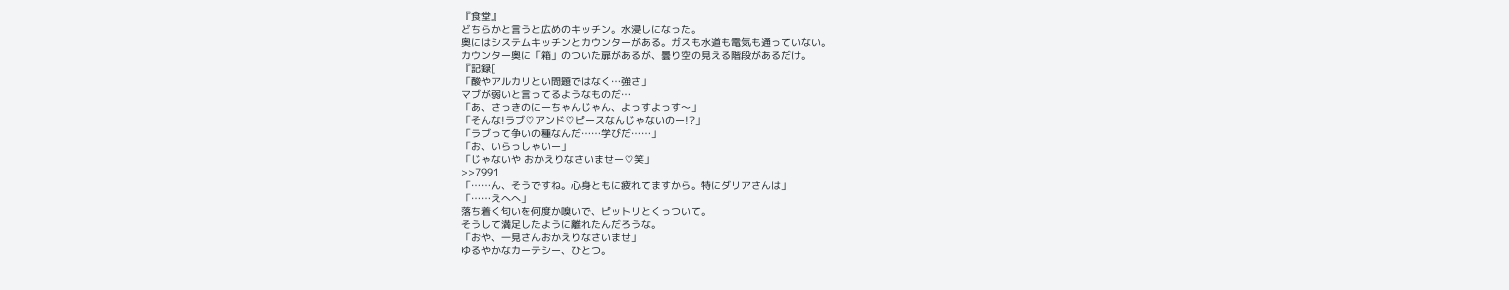『食堂』
どちらかと言うと広めのキッチン。水浸しになった。
奥にはシステムキッチンとカウンターがある。ガスも水道も電気も通っていない。
カウンター奥に「箱」のついた扉があるが、曇り空の見える階段があるだけ。
『記録[
「酸やアルカリとい問題ではなく…強さ」
マブが弱いと言ってるようなものだ…
「あ、さっきのにーちゃんじゃん、よっすよっす〜」
「そんな!ラブ♡アンド♡ピースなんじゃないのー!?」
「ラブって争いの種なんだ……学びだ……」
「お、いらっしゃいー」
「じゃないや おかえりなさいませー♡笑」
>>7991
「……ん、そうですね。心身ともに疲れてますから。特にダリアさんは」
「……えへへ」
落ち着く匂いを何度か嗅いで、ピットリとくっついて。
そうして満足したように離れたんだろうな。
「おや、一見さんおかえりなさいませ」
ゆるやかなカーテシー、ひとつ。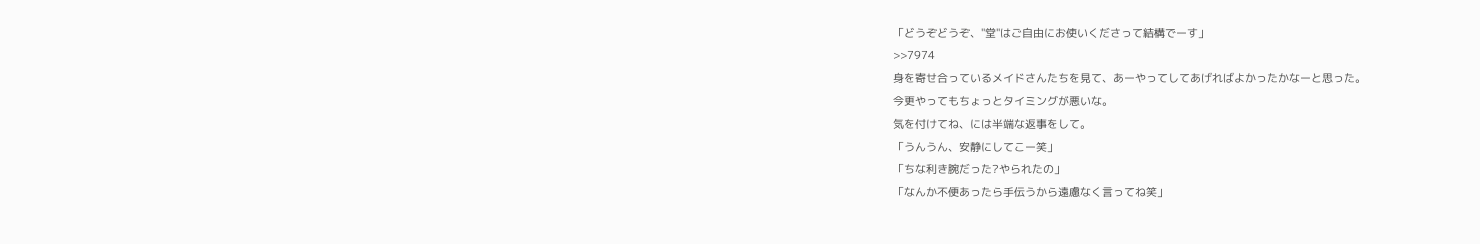「どうぞどうぞ、"堂"はご自由にお使いくださって結構でーす」
>>7974
身を寄せ合っているメイドさんたちを見て、あーやってしてあげればよかったかなーと思った。
今更やってもちょっとタイミングが悪いな。
気を付けてね、には半端な返事をして。
「うんうん、安静にしてこー笑」
「ちな利き腕だった?やられたの」
「なんか不便あったら手伝うから遠慮なく言ってね笑」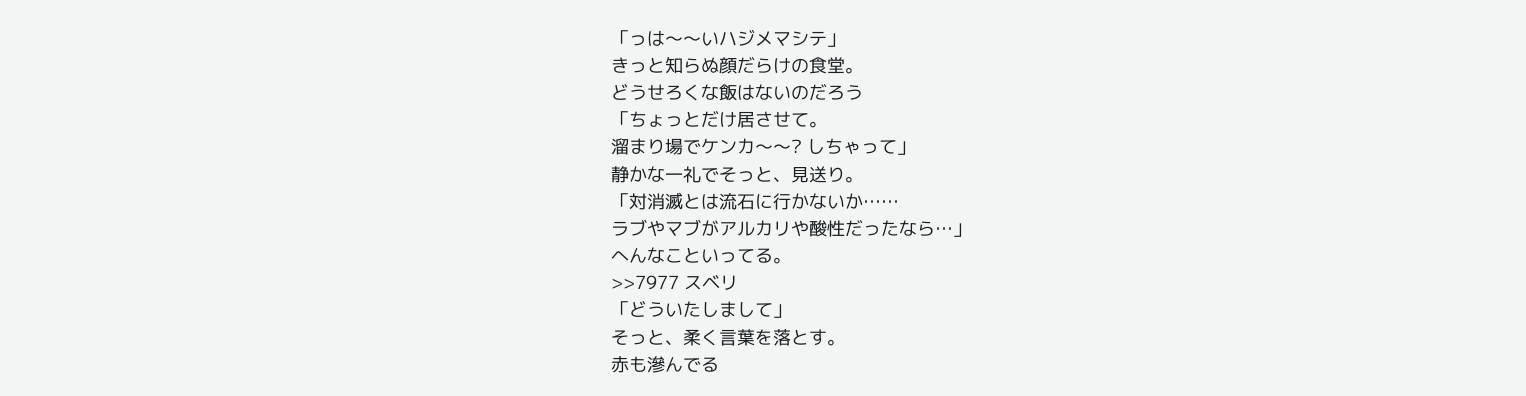「っは〜〜いハジメマシテ」
きっと知らぬ顔だらけの食堂。
どうせろくな飯はないのだろう
「ちょっとだけ居させて。
溜まり場でケンカ〜〜? しちゃって」
静かな一礼でそっと、見送り。
「対消滅とは流石に行かないか……
ラブやマブがアルカリや酸性だったなら…」
へんなこといってる。
>>7977 スベリ
「どういたしまして」
そっと、柔く言葉を落とす。
赤も滲んでる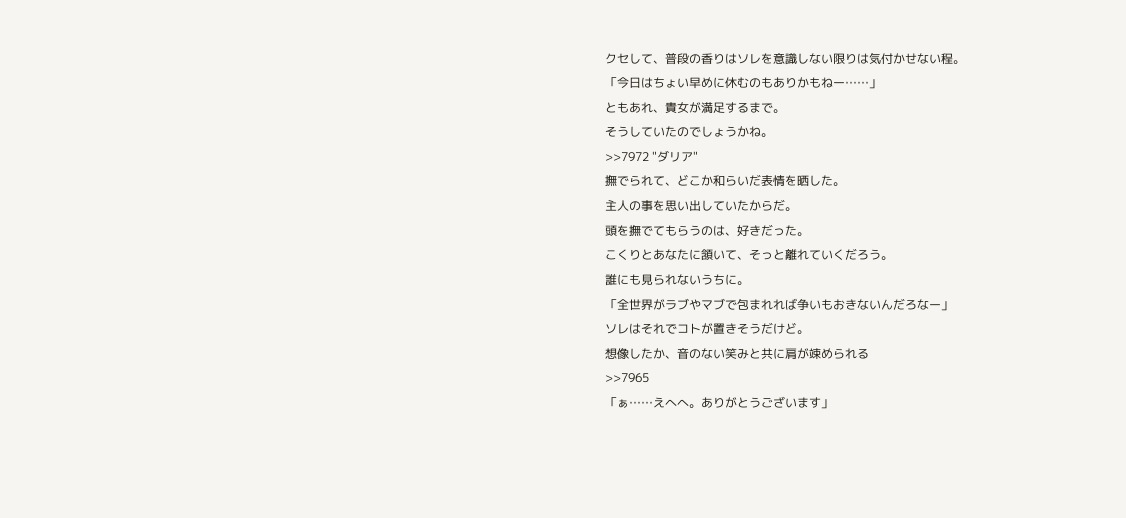クセして、普段の香りはソレを意識しない限りは気付かせない程。
「今日はちょい早めに休むのもありかもねー……」
ともあれ、貴女が満足するまで。
そうしていたのでしょうかね。
>>7972 "ダリア"
撫でられて、どこか和らいだ表情を晒した。
主人の事を思い出していたからだ。
頭を撫でてもらうのは、好きだった。
こくりとあなたに頷いて、そっと離れていくだろう。
誰にも見られないうちに。
「全世界がラブやマブで包まれれば争いもおきないんだろなー」
ソレはそれでコトが置きそうだけど。
想像したか、音のない笑みと共に肩が竦められる
>>7965
「ぁ……えへへ。ありがとうございます」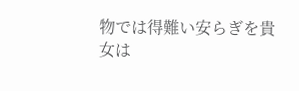物では得難い安らぎを貴女は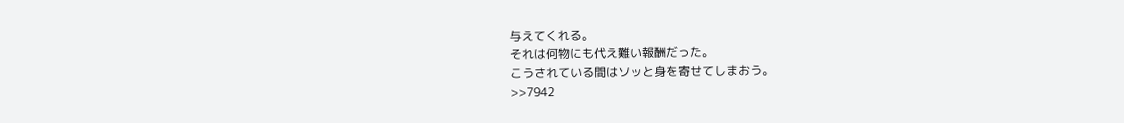与えてくれる。
それは何物にも代え難い報酬だった。
こうされている間はソッと身を寄せてしまおう。
>>7942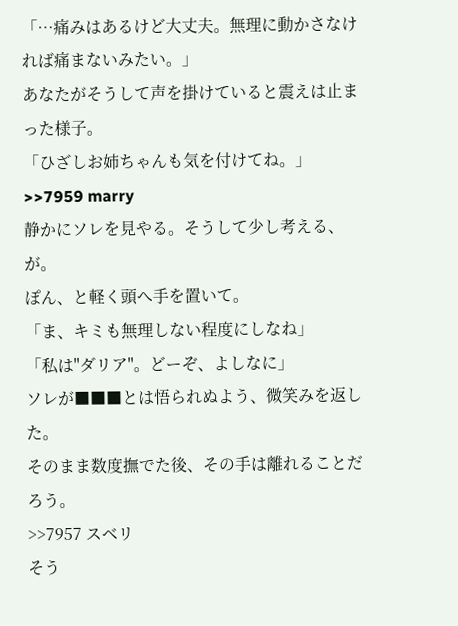「…痛みはあるけど大丈夫。無理に動かさなければ痛まないみたい。」
あなたがそうして声を掛けていると震えは止まった様子。
「ひざしお姉ちゃんも気を付けてね。」
>>7959 marry
静かにソレを見やる。そうして少し考える、が。
ぽん、と軽く頭へ手を置いて。
「ま、キミも無理しない程度にしなね」
「私は"ダリア"。どーぞ、よしなに」
ソレが■■■とは悟られぬよう、微笑みを返した。
そのまま数度撫でた後、その手は離れることだろう。
>>7957 スベリ
そう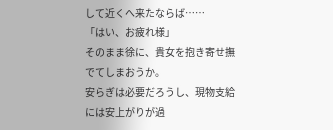して近くへ来たならば……
「はい、お疲れ様」
そのまま徐に、貴女を抱き寄せ撫でてしまおうか。
安らぎは必要だろうし、現物支給には安上がりが過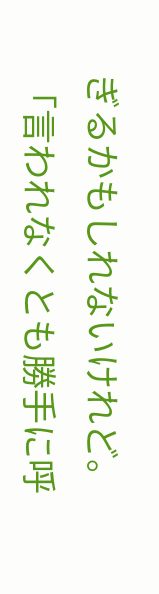ぎるかもしれないけれど。
「言われなくとも勝手に呼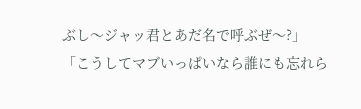ぶし〜ジャッ君とあだ名で呼ぶぜ〜?」
「こうしてマブいっぱいなら誰にも忘れら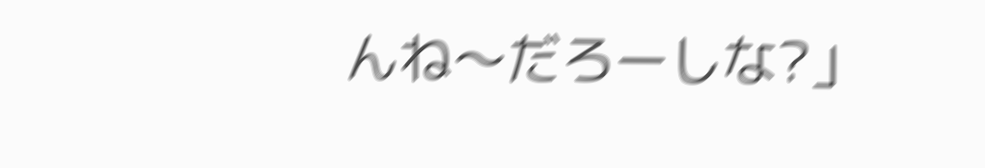んね〜だろーしな?」